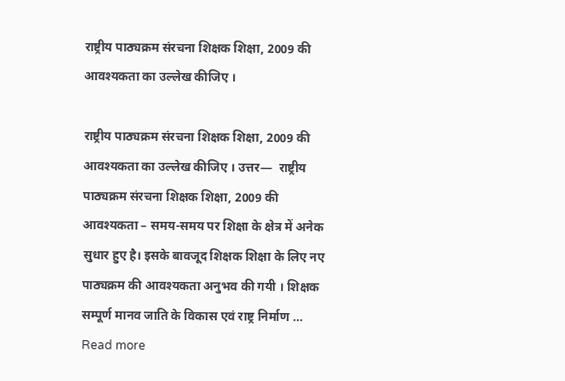राष्ट्रीय पाठ्यक्रम संरचना शिक्षक शिक्षा, 2009 की आवश्यकता का उल्लेख कीजिए ।

राष्ट्रीय पाठ्यक्रम संरचना शिक्षक शिक्षा, 2009 की आवश्यकता का उल्लेख कीजिए । उत्तर—  राष्ट्रीय पाठ्यक्रम संरचना शिक्षक शिक्षा, 2009 की आवश्यकता – समय-समय पर शिक्षा के क्षेत्र में अनेक सुधार हुए है। इसके बावजूद शिक्षक शिक्षा के लिए नए पाठ्यक्रम की आवश्यकता अनुभव की गयी । शिक्षक सम्पूर्ण मानव जाति के विकास एवं राष्ट्र निर्माण … Read more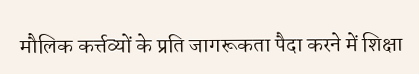मौलिक कर्त्तव्यों के प्रति जागरूकता पैदा करने में शिक्षा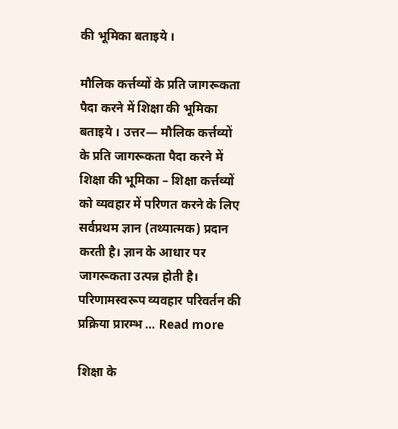की भूमिका बताइये ।

मौलिक कर्त्तव्यों के प्रति जागरूकता पैदा करने में शिक्षा की भूमिका बताइये । उत्तर— मौलिक कर्त्तव्यों के प्रति जागरूकता पैदा करने में शिक्षा की भूमिका – शिक्षा कर्त्तव्यों को व्यवहार में परिणत करने के लिए सर्वप्रथम ज्ञान (तथ्यात्मक) प्रदान करती है। ज्ञान के आधार पर जागरूकता उत्पन्न होती है। परिणामस्वरूप व्यवहार परिवर्तन की प्रक्रिया प्रारम्भ … Read more

शिक्षा के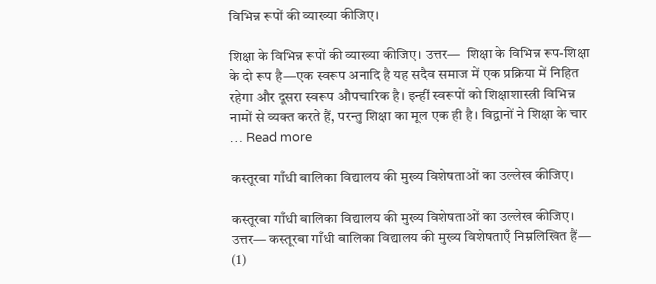विभिन्न रूपों की व्याख्या कीजिए।

शिक्षा के विभिन्न रूपों की व्याख्या कीजिए। उत्तर—  शिक्षा के विभिन्न रूप-शिक्षा के दो रूप है—एक स्वरूप अनादि है यह सदैव समाज में एक प्रक्रिया में निहित रहेगा और दूसरा स्वरूप औपचारिक है। इन्हीं स्वरूपों को शिक्षाशास्त्री विभिन्न नामों से व्यक्त करते हैं, परन्तु शिक्षा का मूल एक ही है। विद्वानों ने शिक्षा के चार … Read more

कस्तूरबा गाँधी बालिका विद्यालय की मुख्य विशेषताओं का उल्लेख कीजिए।

कस्तूरबा गाँधी बालिका विद्यालय की मुख्य विशेषताओं का उल्लेख कीजिए। उत्तर— कस्तूरबा गाँधी बालिका विद्यालय की मुख्य विशेषताएँ निम्नलिखित हैं— (1)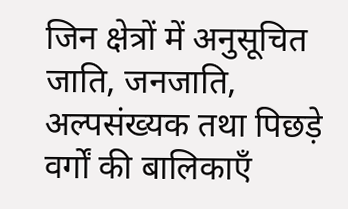जिन क्षेत्रों में अनुसूचित जाति, जनजाति, अल्पसंख्यक तथा पिछड़े वर्गों की बालिकाएँ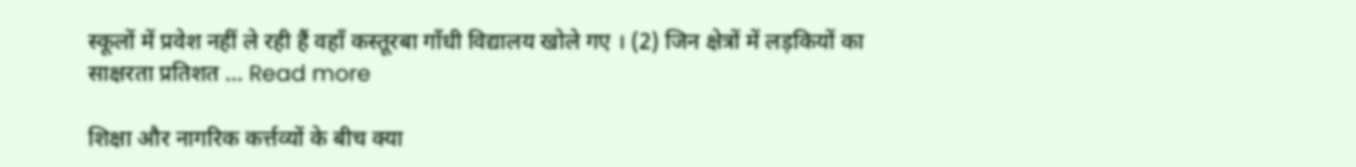स्कूलों में प्रवेश नहीं ले रही हैं वहाँ कस्तूरबा गाँधी विद्यालय खोले गए । (2) जिन क्षेत्रों में लड़कियों का साक्षरता प्रतिशत … Read more

शिक्षा और नागरिक कर्त्तव्यों के बीच क्या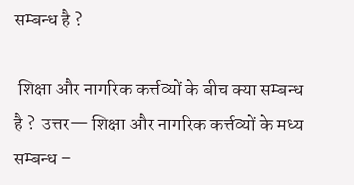सम्बन्ध है ?

 शिक्षा और नागरिक कर्त्तव्यों के बीच क्या सम्बन्ध है ?  उत्तर— शिक्षा और नागरिक कर्त्तव्यों के मध्य सम्बन्ध –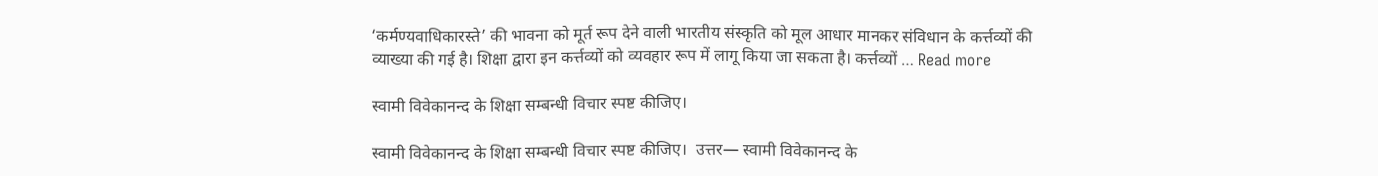‘कर्मण्यवाधिकारस्ते’ की भावना को मूर्त रूप देने वाली भारतीय संस्कृति को मूल आधार मानकर संविधान के कर्त्तव्यों की व्याख्या की गई है। शिक्षा द्वारा इन कर्त्तव्यों को व्यवहार रूप में लागू किया जा सकता है। कर्त्तव्यों … Read more

स्वामी विवेकानन्द के शिक्षा सम्बन्धी विचार स्पष्ट कीजिए।

स्वामी विवेकानन्द के शिक्षा सम्बन्धी विचार स्पष्ट कीजिए।  उत्तर— स्वामी विवेकानन्द के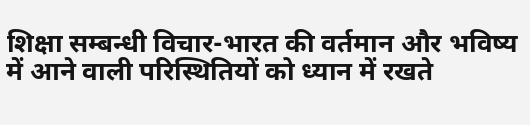शिक्षा सम्बन्धी विचार-भारत की वर्तमान और भविष्य में आने वाली परिस्थितियों को ध्यान में रखते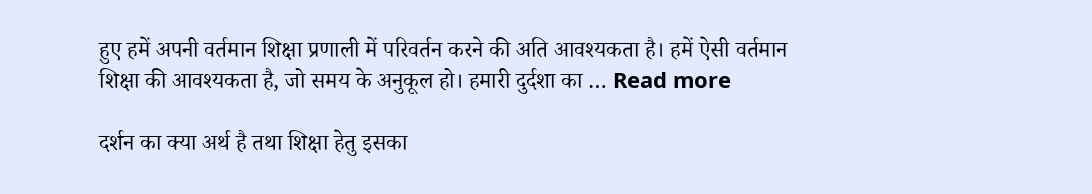हुए हमें अपनी वर्तमान शिक्षा प्रणाली में परिवर्तन करने की अति आवश्यकता है। हमें ऐसी वर्तमान शिक्षा की आवश्यकता है, जो समय के अनुकूल हो। हमारी दुर्दशा का … Read more

दर्शन का क्या अर्थ है तथा शिक्षा हेतु इसका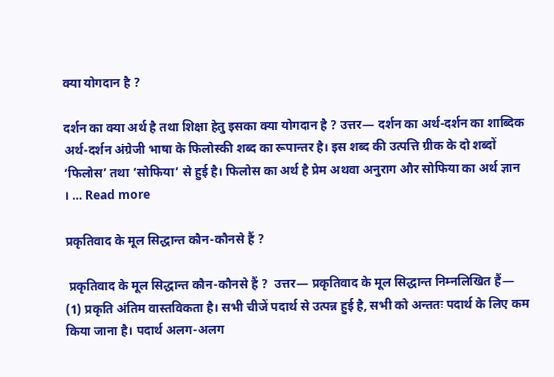क्या योगदान है ?

दर्शन का क्या अर्थ है तथा शिक्षा हेतु इसका क्या योगदान है ? उत्तर— दर्शन का अर्थ-दर्शन का शाब्दिक अर्थ-दर्शन अंग्रेजी भाषा के फिलोस्की शब्द का रूपान्तर है। इस शब्द की उत्पत्ति ग्रीक के दो शब्दों ‘फिलोस’ तथा ‘सोफिया’ से हुई है। फिलोस का अर्थ है प्रेम अथवा अनुराग और सोफिया का अर्थ ज्ञान । … Read more

प्रकृतिवाद के मूल सिद्धान्त कौन-कौनसे हैं ?

 प्रकृतिवाद के मूल सिद्धान्त कौन-कौनसे हैं ?  उत्तर— प्रकृतिवाद के मूल सिद्धान्त निम्नलिखित हैं— (1) प्रकृति अंतिम वास्तविकता है। सभी चीजें पदार्थ से उत्पन्न हुई है, सभी को अन्ततः पदार्थ के लिए कम किया जाना है। पदार्थ अलग-अलग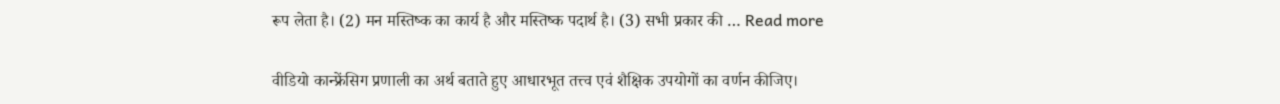रूप लेता है। (2) मन मस्तिष्क का कार्य है और मस्तिष्क पदार्थ है। (3) सभी प्रकार की … Read more

वीडियो कान्फ्रेंसिग प्रणाली का अर्थ बताते हुए आधारभूत तत्त्व एवं शैक्षिक उपयोगों का वर्णन कीजिए।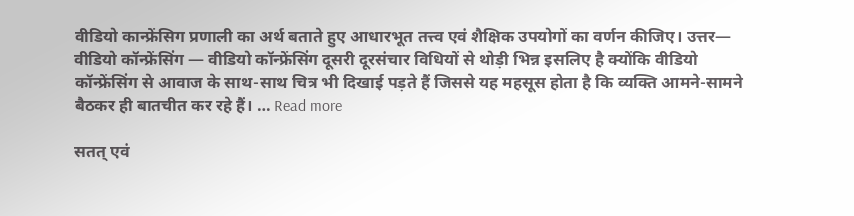वीडियो कान्फ्रेंसिग प्रणाली का अर्थ बताते हुए आधारभूत तत्त्व एवं शैक्षिक उपयोगों का वर्णन कीजिए। उत्तर— वीडियो कॉन्फ्रेंसिंग — वीडियो कॉन्फ्रेंसिंग दूसरी दूरसंचार विधियों से थोड़ी भिन्न इसलिए है क्योंकि वीडियो कॉन्फ्रेंसिंग से आवाज के साथ-साथ चित्र भी दिखाई पड़ते हैं जिससे यह महसूस होता है कि व्यक्ति आमने-सामने बैठकर ही बातचीत कर रहे हैं। … Read more

सतत् एवं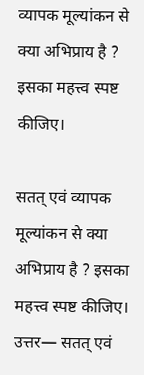व्यापक मूल्यांकन से क्या अभिप्राय है ? इसका महत्त्व स्पष्ट कीजिए।

सतत् एवं व्यापक मूल्यांकन से क्या अभिप्राय है ? इसका महत्त्व स्पष्ट कीजिए। उत्तर— सतत् एवं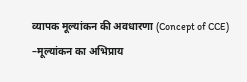व्यापक मूल्यांकन की अवधारणा (Concept of CCE) –मूल्यांकन का अभिप्राय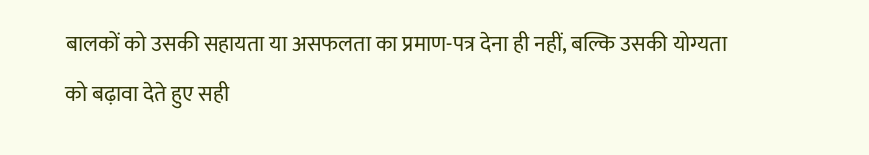बालकों को उसकी सहायता या असफलता का प्रमाण-पत्र देना ही नहीं, बल्कि उसकी योग्यता को बढ़ावा देते हुए सही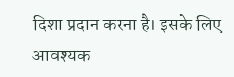दिशा प्रदान करना है। इसके लिए आवश्यक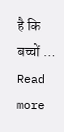है कि बच्चों … Read more